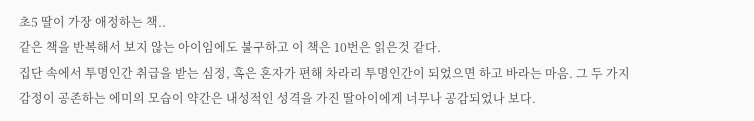초5 딸이 가장 애정하는 책..
같은 책을 반복해서 보지 않는 아이임에도 불구하고 이 책은 10번은 읽은것 같다.
집단 속에서 투명인간 취급을 받는 심정, 혹은 혼자가 편해 차라리 투명인간이 되었으면 하고 바라는 마음. 그 두 가지 감정이 공존하는 에미의 모습이 약간은 내성적인 성격을 가진 딸아이에게 너무나 공감되었나 보다.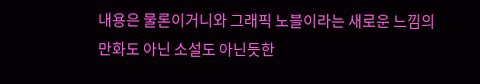내용은 물론이거니와 그래픽 노블이라는 새로운 느낌의 만화도 아닌 소설도 아닌듯한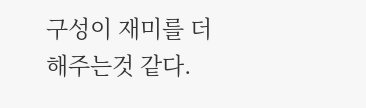구성이 재미를 더해주는것 같다.